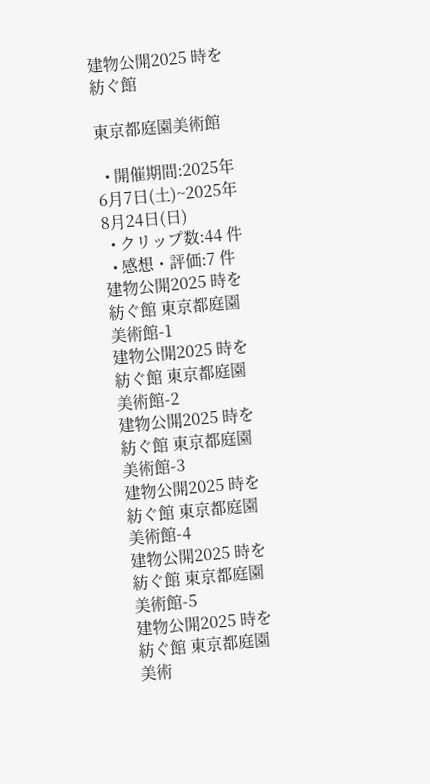建物公開2025 時を紡ぐ館

東京都庭園美術館

  • 開催期間:2025年6月7日(土)~2025年8月24日(日)
  • クリップ数:44 件
  • 感想・評価:7 件
建物公開2025 時を紡ぐ館 東京都庭園美術館-1
建物公開2025 時を紡ぐ館 東京都庭園美術館-2
建物公開2025 時を紡ぐ館 東京都庭園美術館-3
建物公開2025 時を紡ぐ館 東京都庭園美術館-4
建物公開2025 時を紡ぐ館 東京都庭園美術館-5
建物公開2025 時を紡ぐ館 東京都庭園美術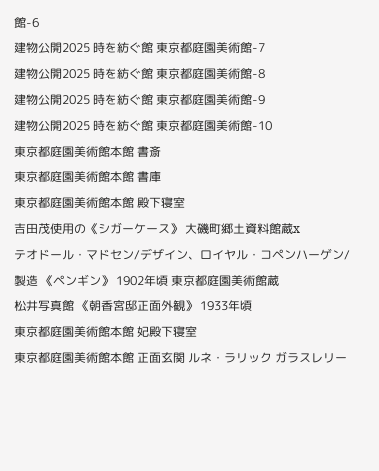館-6
建物公開2025 時を紡ぐ館 東京都庭園美術館-7
建物公開2025 時を紡ぐ館 東京都庭園美術館-8
建物公開2025 時を紡ぐ館 東京都庭園美術館-9
建物公開2025 時を紡ぐ館 東京都庭園美術館-10
東京都庭園美術館本館 書斎
東京都庭園美術館本館 書庫
東京都庭園美術館本館 殿下寝室
吉田茂使用の《シガーケース》 大磯町郷土資料館蔵x
テオドール・マドセン/デザイン、ロイヤル・コペンハーゲン/製造 《ペンギン》 1902年頃 東京都庭園美術館蔵
松井写真館 《朝香宮邸正面外観》 1933年頃
東京都庭園美術館本館 妃殿下寝室
東京都庭園美術館本館 正面玄関 ルネ・ラリック ガラスレリー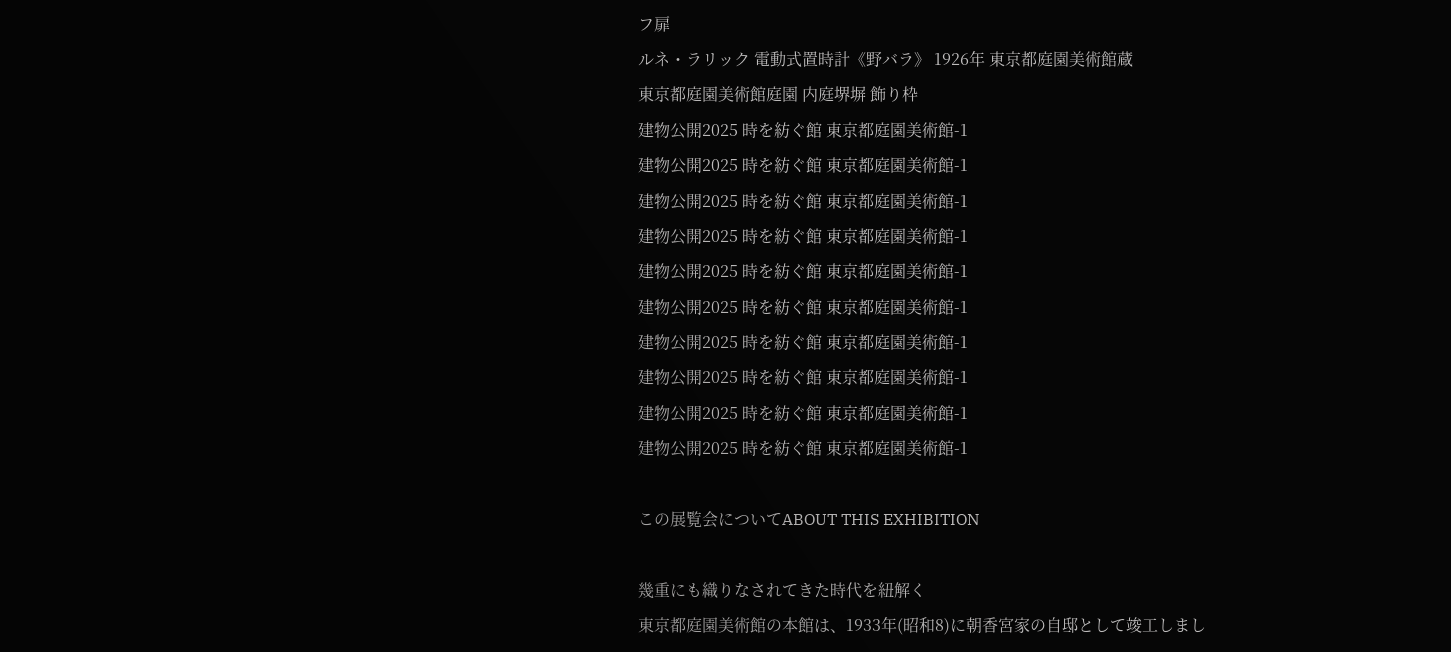フ扉
ルネ・ラリック 電動式置時計《野バラ》 1926年 東京都庭園美術館蔵
東京都庭園美術館庭園 内庭堺塀 飾り枠
建物公開2025 時を紡ぐ館 東京都庭園美術館-1
建物公開2025 時を紡ぐ館 東京都庭園美術館-1
建物公開2025 時を紡ぐ館 東京都庭園美術館-1
建物公開2025 時を紡ぐ館 東京都庭園美術館-1
建物公開2025 時を紡ぐ館 東京都庭園美術館-1
建物公開2025 時を紡ぐ館 東京都庭園美術館-1
建物公開2025 時を紡ぐ館 東京都庭園美術館-1
建物公開2025 時を紡ぐ館 東京都庭園美術館-1
建物公開2025 時を紡ぐ館 東京都庭園美術館-1
建物公開2025 時を紡ぐ館 東京都庭園美術館-1

この展覧会についてABOUT THIS EXHIBITION

幾重にも織りなされてきた時代を紐解く
東京都庭園美術館の本館は、1933年(昭和8)に朝香宮家の自邸として竣工しまし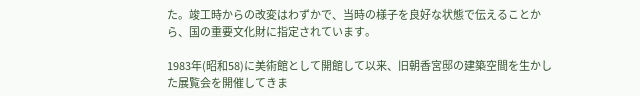た。竣工時からの改変はわずかで、当時の様子を良好な状態で伝えることから、国の重要文化財に指定されています。

1983年(昭和58)に美術館として開館して以来、旧朝香宮邸の建築空間を生かした展覧会を開催してきま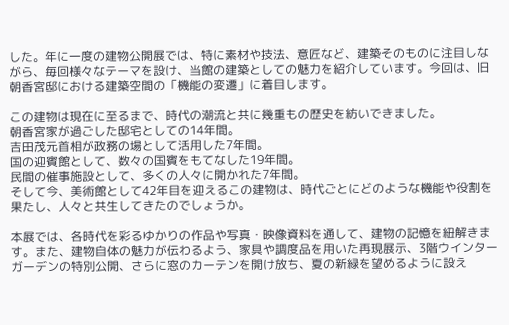した。年に一度の建物公開展では、特に素材や技法、意匠など、建築そのものに注目しながら、毎回様々なテーマを設け、当館の建築としての魅力を紹介しています。今回は、旧朝香宮邸における建築空間の「機能の変遷」に着目します。

この建物は現在に至るまで、時代の潮流と共に幾重もの歴史を紡いできました。
朝香宮家が過ごした邸宅としての14年間。
吉田茂元首相が政務の場として活用した7年間。
国の迎賓館として、数々の国賓をもてなした19年間。
民間の催事施設として、多くの人々に開かれた7年間。
そして今、美術館として42年目を迎えるこの建物は、時代ごとにどのような機能や役割を果たし、人々と共生してきたのでしょうか。

本展では、各時代を彩るゆかりの作品や写真・映像資料を通して、建物の記憶を紐解きます。また、建物自体の魅力が伝わるよう、家具や調度品を用いた再現展示、3階ウインターガーデンの特別公開、さらに窓のカーテンを開け放ち、夏の新緑を望めるように設え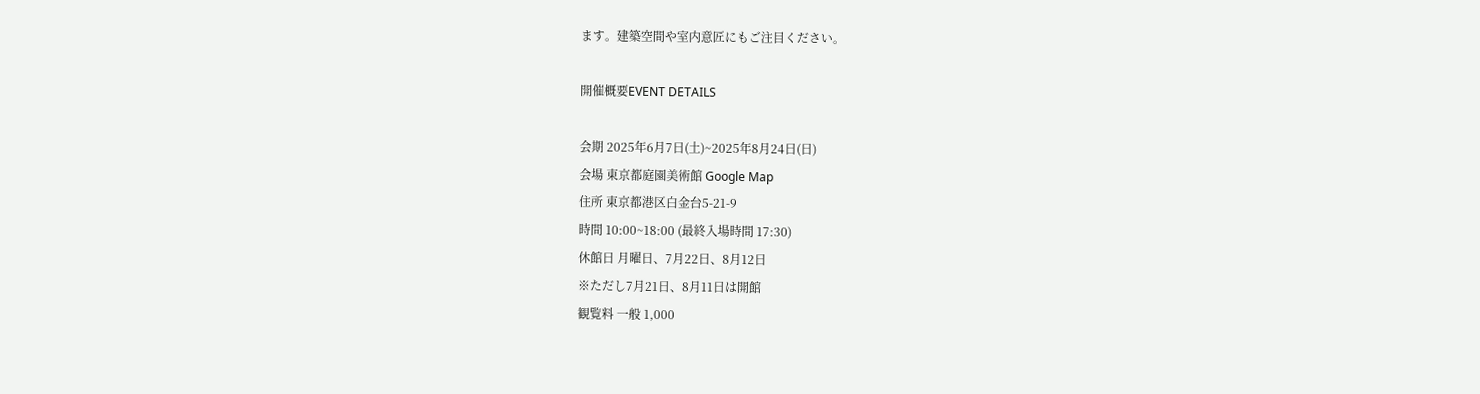ます。建築空間や室内意匠にもご注目ください。

開催概要EVENT DETAILS

会期 2025年6月7日(土)~2025年8月24日(日)
会場 東京都庭園美術館 Google Map
住所 東京都港区白金台5-21-9
時間 10:00~18:00 (最終入場時間 17:30)
休館日 月曜日、7月22日、8月12日
※ただし7月21日、8月11日は開館
観覧料 ⼀般 1,000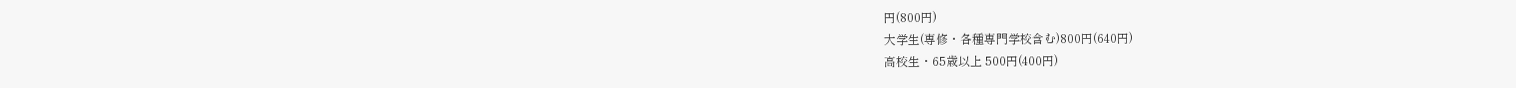円(800円)
大学生(専修・各種専門学校含む)800円(640円)
高校生・65歳以上 500円(400円)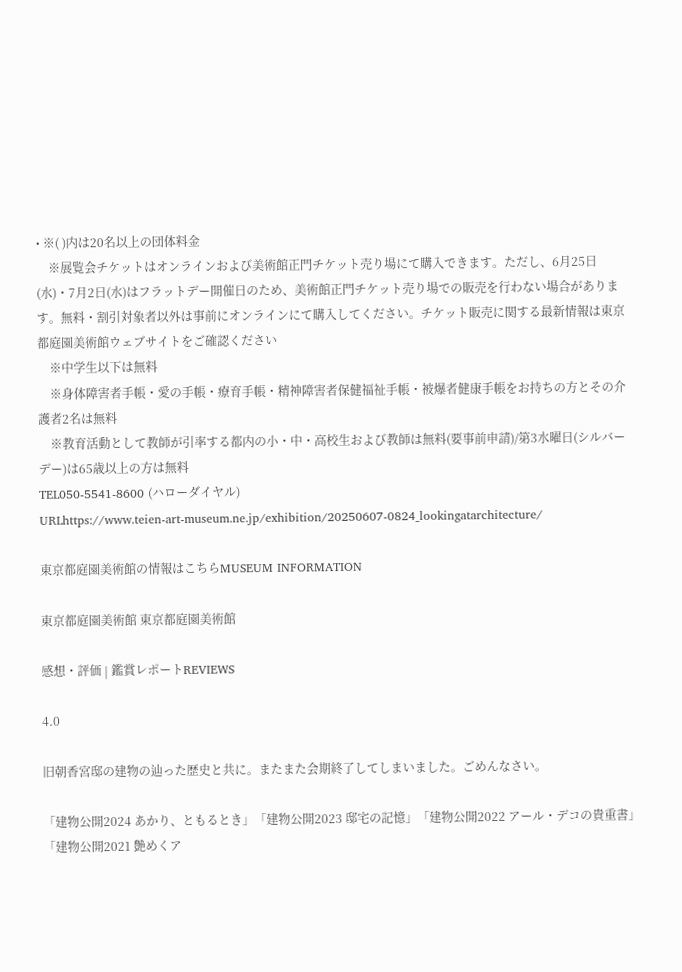• ※( )内は20名以上の団体料金
    ※展覧会チケットはオンラインおよび美術館正門チケット売り場にて購入できます。ただし、6月25日(水)・7月2日(水)はフラットデー開催日のため、美術館正門チケット売り場での販売を行わない場合があります。無料・割引対象者以外は事前にオンラインにて購入してください。チケット販売に関する最新情報は東京都庭園美術館ウェブサイトをご確認ください
    ※中学生以下は無料
    ※身体障害者手帳・愛の手帳・療育手帳・精神障害者保健福祉手帳・被爆者健康手帳をお持ちの方とその介護者2名は無料
    ※教育活動として教師が引率する都内の小・中・高校生および教師は無料(要事前申請)/第3水曜日(シルバーデー)は65歳以上の方は無料
TEL050-5541-8600 (ハローダイヤル)
URLhttps://www.teien-art-museum.ne.jp/exhibition/20250607-0824_lookingatarchitecture/

東京都庭園美術館の情報はこちらMUSEUM INFORMATION

東京都庭園美術館 東京都庭園美術館

感想・評価 | 鑑賞レポートREVIEWS

4.0

旧朝香宮邸の建物の辿った歴史と共に。またまた会期終了してしまいました。ごめんなさい。

「建物公開2024 あかり、ともるとき」「建物公開2023 邸宅の記憶」「建物公開2022 アール・デコの貴重書」「建物公開2021 艶めくア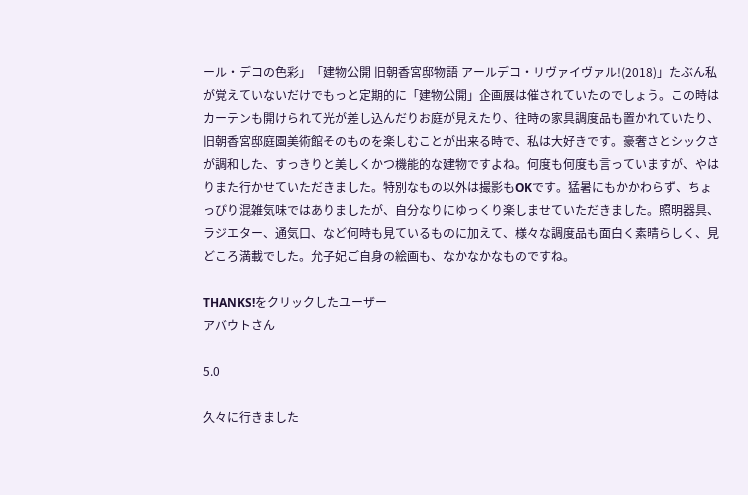ール・デコの色彩」「建物公開 旧朝香宮邸物語 アールデコ・リヴァイヴァル!(2018)」たぶん私が覚えていないだけでもっと定期的に「建物公開」企画展は催されていたのでしょう。この時はカーテンも開けられて光が差し込んだりお庭が見えたり、往時の家具調度品も置かれていたり、旧朝香宮邸庭園美術館そのものを楽しむことが出来る時で、私は大好きです。豪奢さとシックさが調和した、すっきりと美しくかつ機能的な建物ですよね。何度も何度も言っていますが、やはりまた行かせていただきました。特別なもの以外は撮影もOKです。猛暑にもかかわらず、ちょっぴり混雑気味ではありましたが、自分なりにゆっくり楽しませていただきました。照明器具、ラジエター、通気口、など何時も見ているものに加えて、様々な調度品も面白く素晴らしく、見どころ満載でした。允子妃ご自身の絵画も、なかなかなものですね。

THANKS!をクリックしたユーザー
アバウトさん

5.0

久々に行きました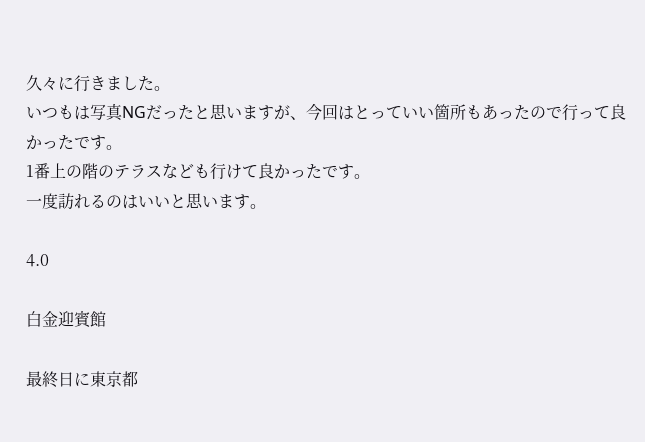久々に行きました。
いつもは写真NGだったと思いますが、今回はとっていい箇所もあったので行って良かったです。
1番上の階のテラスなども行けて良かったです。
一度訪れるのはいいと思います。

4.0

白金迎賓館

最終日に東京都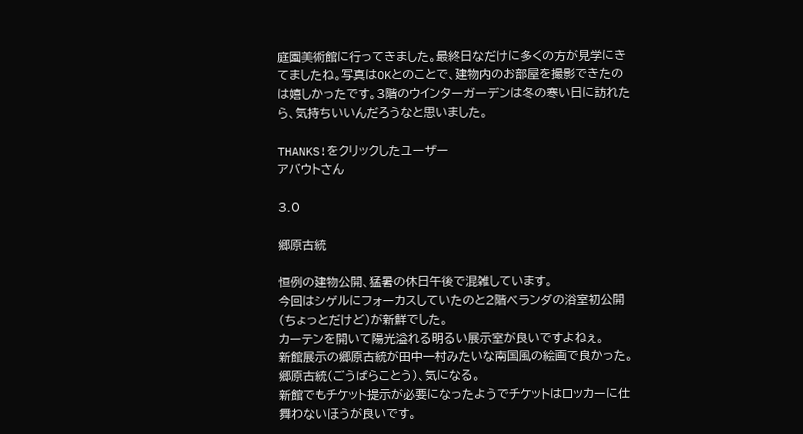庭園美術館に行ってきました。最終日なだけに多くの方が見学にきてましたね。写真はOKとのことで、建物内のお部屋を撮影できたのは嬉しかったです。3階のウインターガーデンは冬の寒い日に訪れたら、気持ちいいんだろうなと思いました。

THANKS!をクリックしたユーザー
アバウトさん

3.0

郷原古統

恒例の建物公開、猛暑の休日午後で混雑しています。
今回はシゲルにフォーカスしていたのと2階ベランダの浴室初公開(ちょっとだけど)が新鮮でした。
カーテンを開いて陽光溢れる明るい展示室が良いですよねぇ。
新館展示の郷原古統が田中一村みたいな南国風の絵画で良かった。郷原古統(ごうばらことう)、気になる。
新館でもチケット提示が必要になったようでチケットはロッカーに仕舞わないほうが良いです。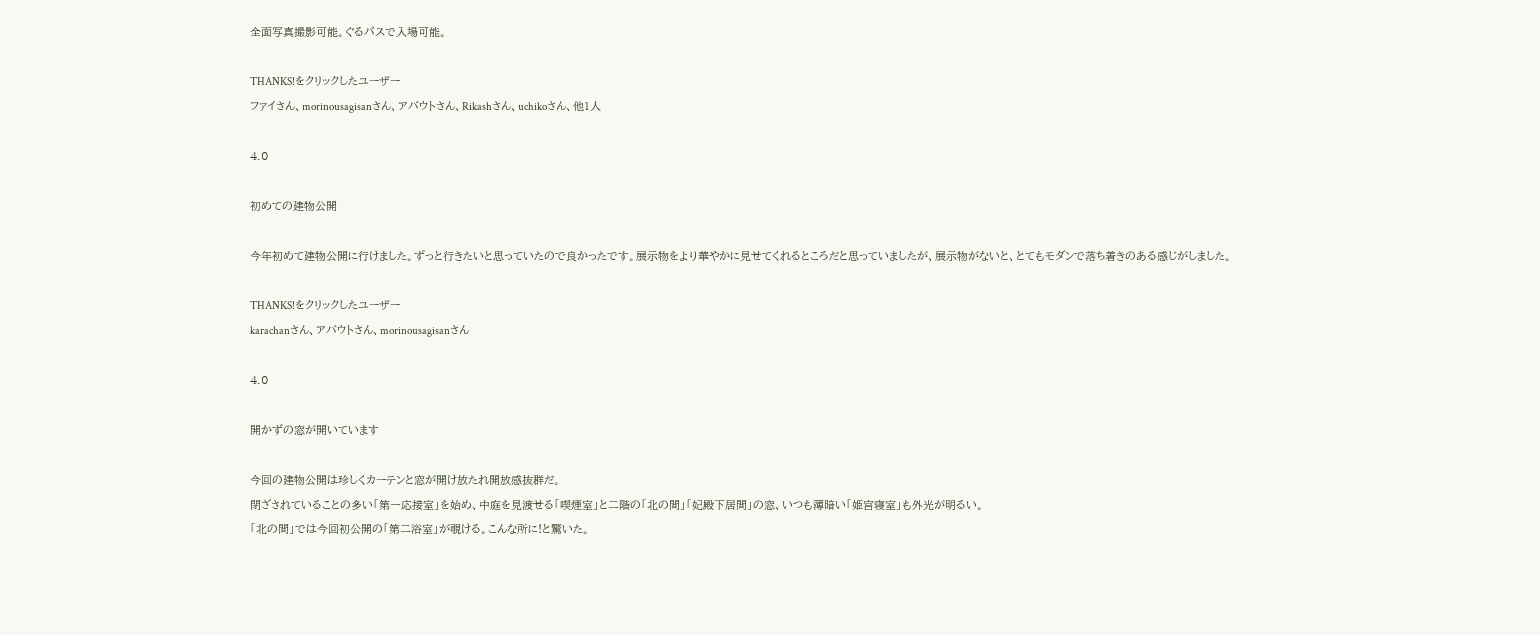全面写真撮影可能。ぐるパスで入場可能。

THANKS!をクリックしたユーザー
ファイさん、morinousagisanさん、アバウトさん、Rikashさん、uchikoさん、他1人

4.0

初めての建物公開

今年初めて建物公開に行けました。ずっと行きたいと思っていたので良かったです。展示物をより華やかに見せてくれるところだと思っていましたが、展示物がないと、とてもモダンで落ち着きのある感じがしました。

THANKS!をクリックしたユーザー
karachanさん、アバウトさん、morinousagisanさん

4.0

開かずの窓が開いています

今回の建物公開は珍しくカーテンと窓が開け放たれ開放感抜群だ。
閉ざされていることの多い「第一応接室」を始め、中庭を見渡せる「喫煙室」と二階の「北の間」「妃殿下居間」の窓、いつも薄暗い「姫宮寝室」も外光が明るい。
「北の間」では今回初公開の「第二浴室」が覗ける。こんな所に!と驚いた。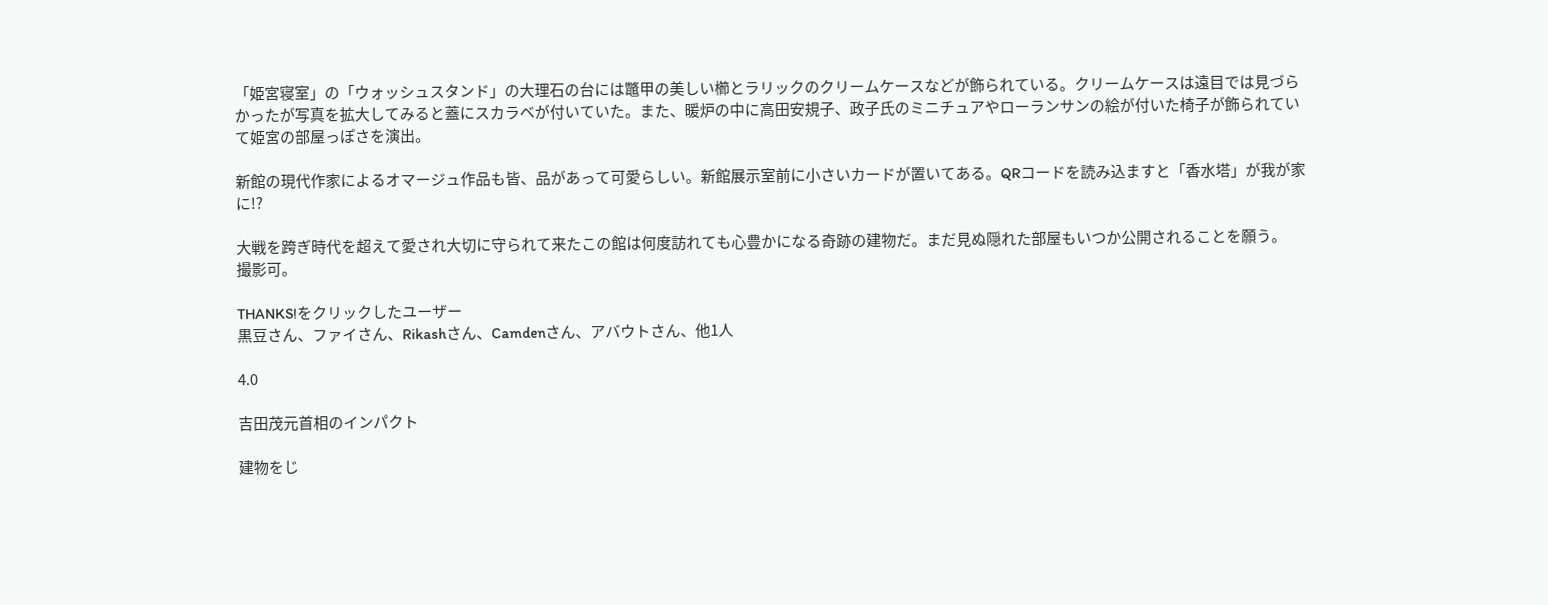「姫宮寝室」の「ウォッシュスタンド」の大理石の台には鼈甲の美しい櫛とラリックのクリームケースなどが飾られている。クリームケースは遠目では見づらかったが写真を拡大してみると蓋にスカラベが付いていた。また、暖炉の中に高田安規子、政子氏のミニチュアやローランサンの絵が付いた椅子が飾られていて姫宮の部屋っぽさを演出。

新館の現代作家によるオマージュ作品も皆、品があって可愛らしい。新館展示室前に小さいカードが置いてある。QRコードを読み込ますと「香水塔」が我が家に!?

大戦を跨ぎ時代を超えて愛され大切に守られて来たこの館は何度訪れても心豊かになる奇跡の建物だ。まだ見ぬ隠れた部屋もいつか公開されることを願う。
撮影可。

THANKS!をクリックしたユーザー
黒豆さん、ファイさん、Rikashさん、Camdenさん、アバウトさん、他1人

4.0

吉田茂元首相のインパクト

建物をじ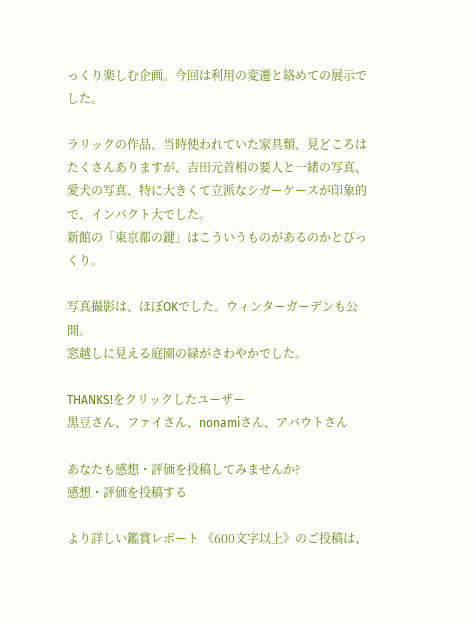っくり楽しむ企画。今回は利用の変遷と絡めての展示でした。

ラリックの作品、当時使われていた家具類、見どころはたくさんありますが、吉田元首相の要人と一緒の写真、愛犬の写真、特に大きくて立派なシガーケースが印象的で、インパクト大でした。
新館の「東京都の鍵」はこういうものがあるのかとびっくり。

写真撮影は、ほぼOKでした。ウィンターガーデンも公開。
窓越しに見える庭園の緑がさわやかでした。

THANKS!をクリックしたユーザー
黒豆さん、ファイさん、nonamiさん、アバウトさん

あなたも感想・評価を投稿してみませんか?
感想・評価を投稿する

より詳しい鑑賞レポート 《600文字以上》のご投稿は、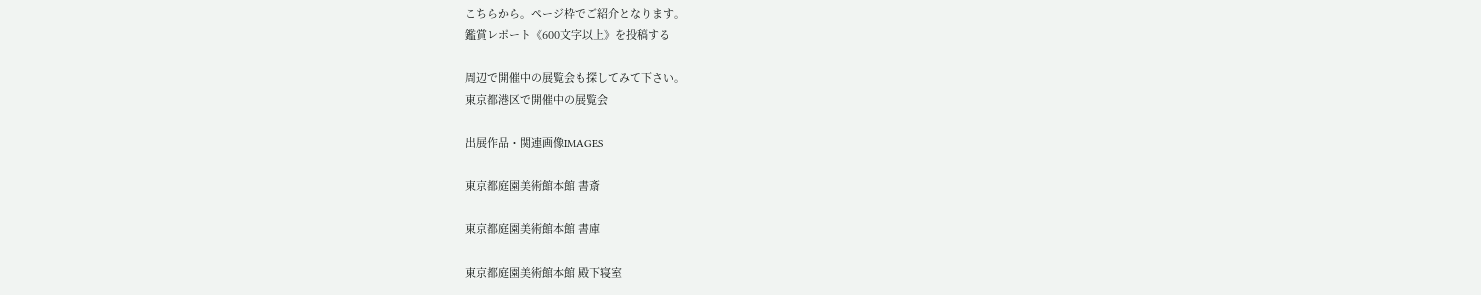こちらから。ページ枠でご紹介となります。
鑑賞レポート《600文字以上》を投稿する

周辺で開催中の展覧会も探してみて下さい。
東京都港区で開催中の展覧会

出展作品・関連画像IMAGES

東京都庭園美術館本館 書斎

東京都庭園美術館本館 書庫

東京都庭園美術館本館 殿下寝室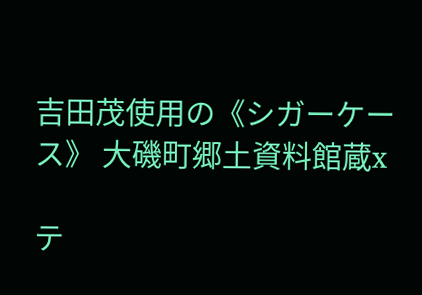吉田茂使用の《シガーケース》 大磯町郷土資料館蔵x

テ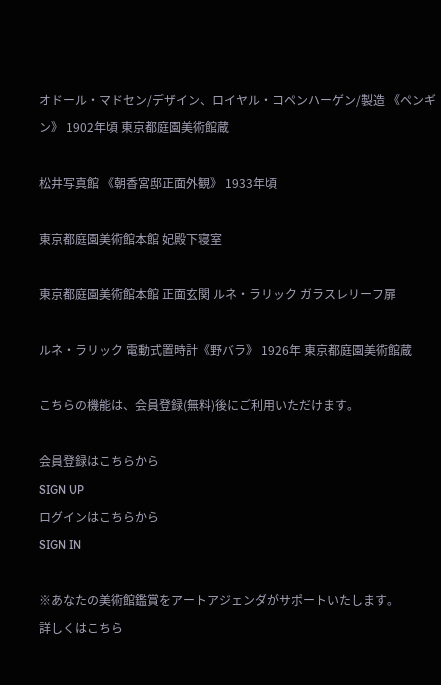オドール・マドセン/デザイン、ロイヤル・コペンハーゲン/製造 《ペンギン》 1902年頃 東京都庭園美術館蔵

松井写真館 《朝香宮邸正面外観》 1933年頃

東京都庭園美術館本館 妃殿下寝室

東京都庭園美術館本館 正面玄関 ルネ・ラリック ガラスレリーフ扉

ルネ・ラリック 電動式置時計《野バラ》 1926年 東京都庭園美術館蔵

こちらの機能は、会員登録(無料)後にご利用いただけます。

会員登録はこちらから
SIGN UP
ログインはこちらから
SIGN IN

※あなたの美術館鑑賞をアートアジェンダがサポートいたします。
詳しくはこちら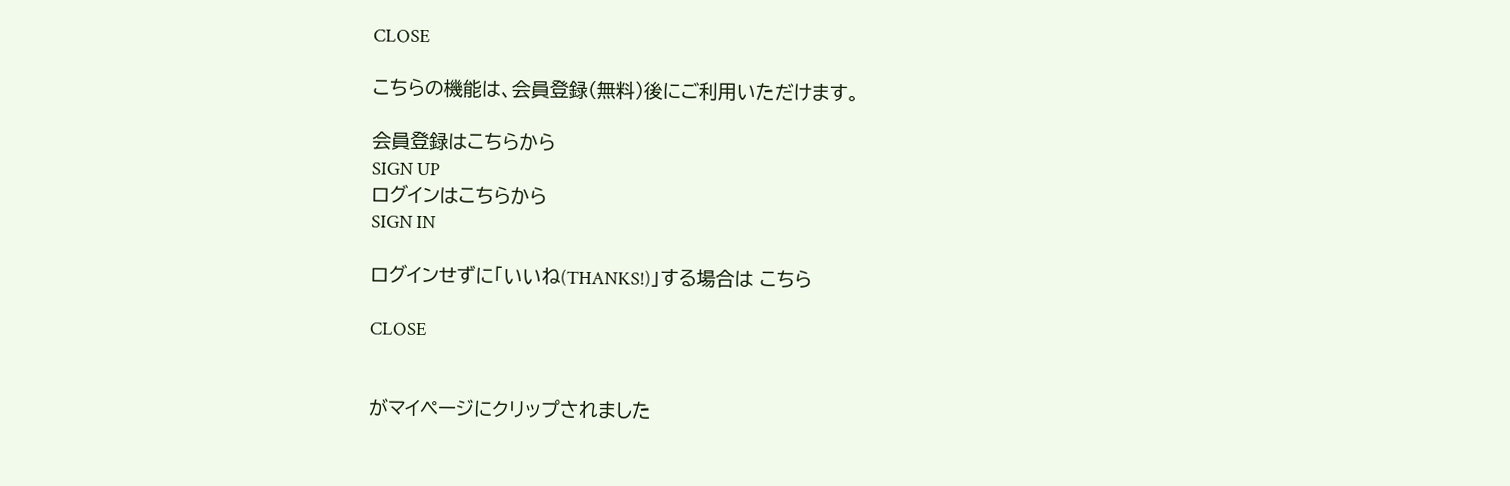CLOSE

こちらの機能は、会員登録(無料)後にご利用いただけます。

会員登録はこちらから
SIGN UP
ログインはこちらから
SIGN IN

ログインせずに「いいね(THANKS!)」する場合は こちら

CLOSE


がマイページにクリップされました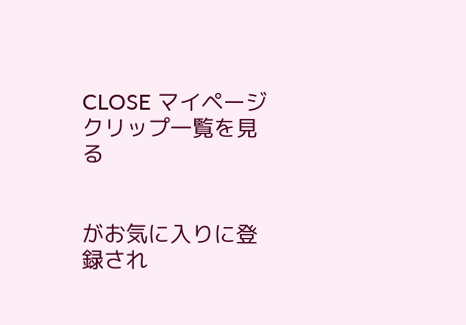CLOSE マイページクリップ一覧を見る


がお気に入りに登録され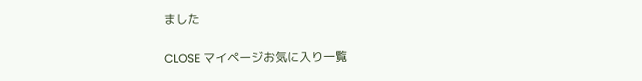ました

CLOSE マイページお気に入り一覧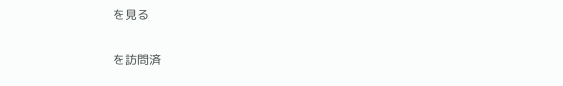を見る


を訪問済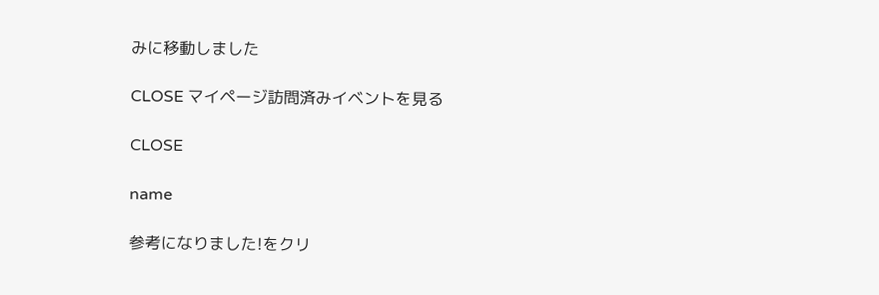みに移動しました

CLOSE マイページ訪問済みイベントを見る

CLOSE

name

参考になりました!をクリ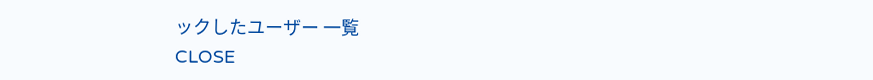ックしたユーザー 一覧
CLOSE